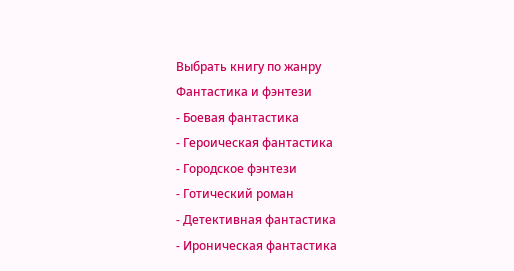Выбрать книгу по жанру
Фантастика и фэнтези
- Боевая фантастика
- Героическая фантастика
- Городское фэнтези
- Готический роман
- Детективная фантастика
- Ироническая фантастика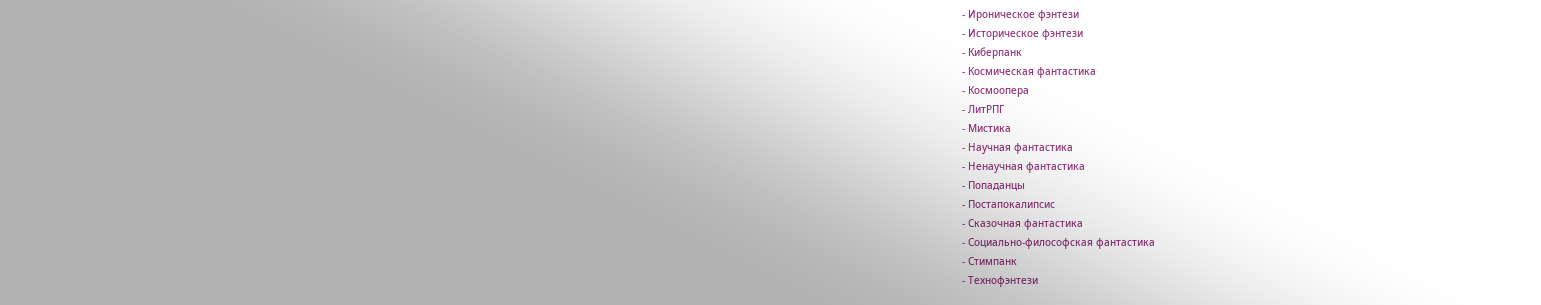- Ироническое фэнтези
- Историческое фэнтези
- Киберпанк
- Космическая фантастика
- Космоопера
- ЛитРПГ
- Мистика
- Научная фантастика
- Ненаучная фантастика
- Попаданцы
- Постапокалипсис
- Сказочная фантастика
- Социально-философская фантастика
- Стимпанк
- Технофэнтези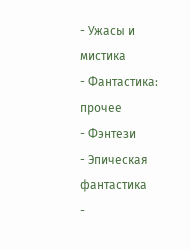- Ужасы и мистика
- Фантастика: прочее
- Фэнтези
- Эпическая фантастика
-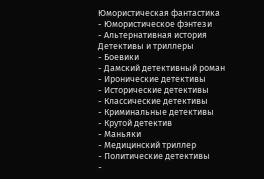Юмористическая фантастика
- Юмористическое фэнтези
- Альтернативная история
Детективы и триллеры
- Боевики
- Дамский детективный роман
- Иронические детективы
- Исторические детективы
- Классические детективы
- Криминальные детективы
- Крутой детектив
- Маньяки
- Медицинский триллер
- Политические детективы
-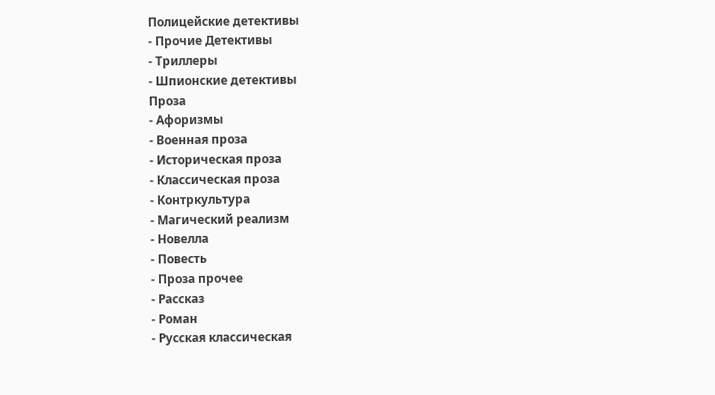Полицейские детективы
- Прочие Детективы
- Триллеры
- Шпионские детективы
Проза
- Афоризмы
- Военная проза
- Историческая проза
- Классическая проза
- Контркультура
- Магический реализм
- Новелла
- Повесть
- Проза прочее
- Рассказ
- Роман
- Русская классическая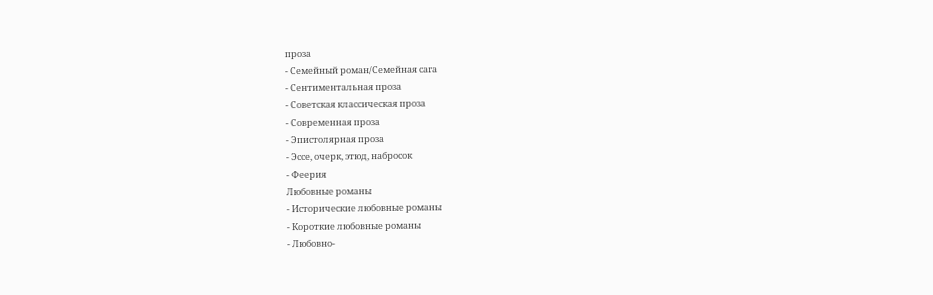проза
- Семейный роман/Семейная сага
- Сентиментальная проза
- Советская классическая проза
- Современная проза
- Эпистолярная проза
- Эссе, очерк, этюд, набросок
- Феерия
Любовные романы
- Исторические любовные романы
- Короткие любовные романы
- Любовно-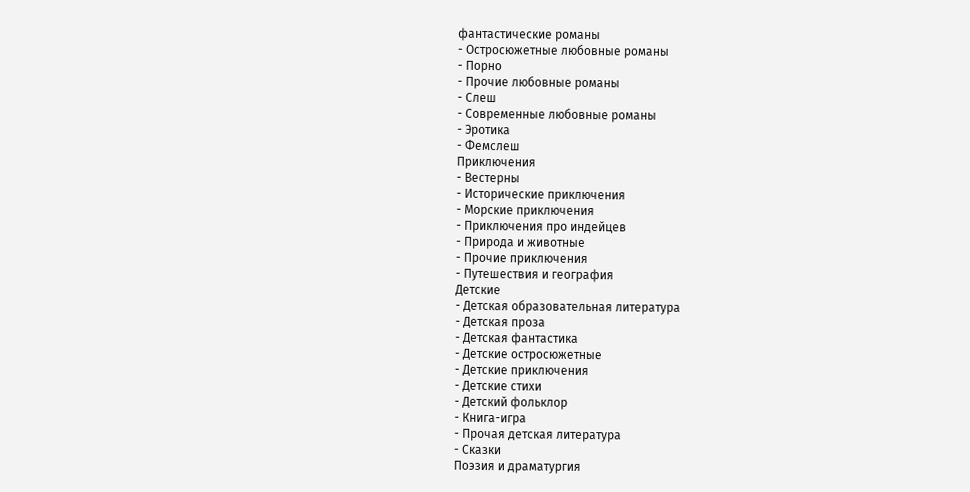фантастические романы
- Остросюжетные любовные романы
- Порно
- Прочие любовные романы
- Слеш
- Современные любовные романы
- Эротика
- Фемслеш
Приключения
- Вестерны
- Исторические приключения
- Морские приключения
- Приключения про индейцев
- Природа и животные
- Прочие приключения
- Путешествия и география
Детские
- Детская образовательная литература
- Детская проза
- Детская фантастика
- Детские остросюжетные
- Детские приключения
- Детские стихи
- Детский фольклор
- Книга-игра
- Прочая детская литература
- Сказки
Поэзия и драматургия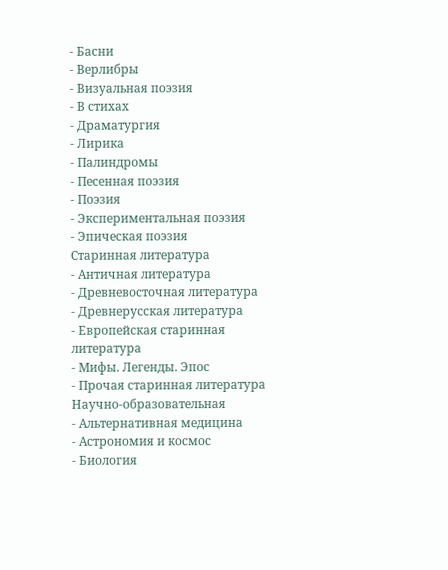- Басни
- Верлибры
- Визуальная поэзия
- В стихах
- Драматургия
- Лирика
- Палиндромы
- Песенная поэзия
- Поэзия
- Экспериментальная поэзия
- Эпическая поэзия
Старинная литература
- Античная литература
- Древневосточная литература
- Древнерусская литература
- Европейская старинная литература
- Мифы. Легенды. Эпос
- Прочая старинная литература
Научно-образовательная
- Альтернативная медицина
- Астрономия и космос
- Биология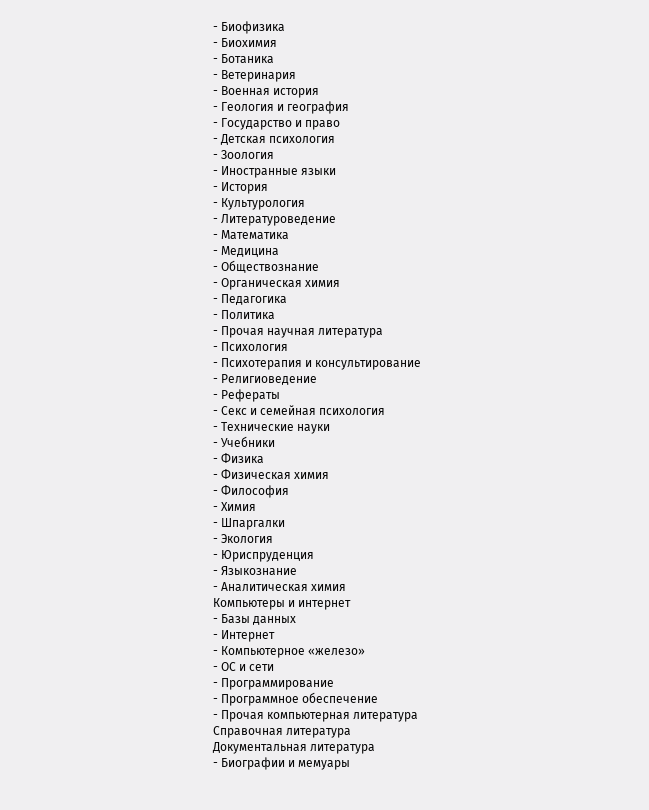- Биофизика
- Биохимия
- Ботаника
- Ветеринария
- Военная история
- Геология и география
- Государство и право
- Детская психология
- Зоология
- Иностранные языки
- История
- Культурология
- Литературоведение
- Математика
- Медицина
- Обществознание
- Органическая химия
- Педагогика
- Политика
- Прочая научная литература
- Психология
- Психотерапия и консультирование
- Религиоведение
- Рефераты
- Секс и семейная психология
- Технические науки
- Учебники
- Физика
- Физическая химия
- Философия
- Химия
- Шпаргалки
- Экология
- Юриспруденция
- Языкознание
- Аналитическая химия
Компьютеры и интернет
- Базы данных
- Интернет
- Компьютерное «железо»
- ОС и сети
- Программирование
- Программное обеспечение
- Прочая компьютерная литература
Справочная литература
Документальная литература
- Биографии и мемуары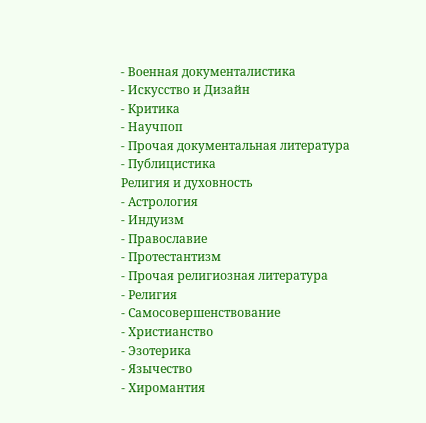- Военная документалистика
- Искусство и Дизайн
- Критика
- Научпоп
- Прочая документальная литература
- Публицистика
Религия и духовность
- Астрология
- Индуизм
- Православие
- Протестантизм
- Прочая религиозная литература
- Религия
- Самосовершенствование
- Христианство
- Эзотерика
- Язычество
- Хиромантия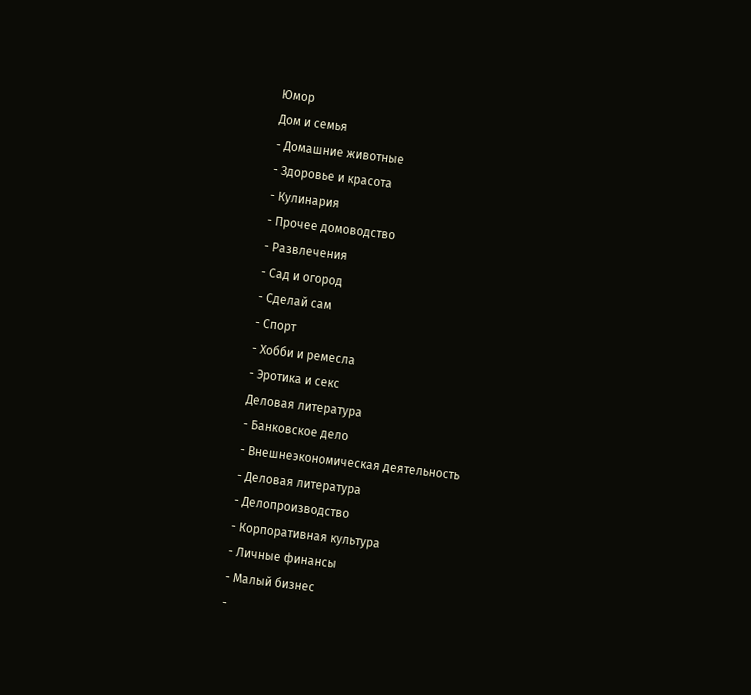Юмор
Дом и семья
- Домашние животные
- Здоровье и красота
- Кулинария
- Прочее домоводство
- Развлечения
- Сад и огород
- Сделай сам
- Спорт
- Хобби и ремесла
- Эротика и секс
Деловая литература
- Банковское дело
- Внешнеэкономическая деятельность
- Деловая литература
- Делопроизводство
- Корпоративная культура
- Личные финансы
- Малый бизнес
-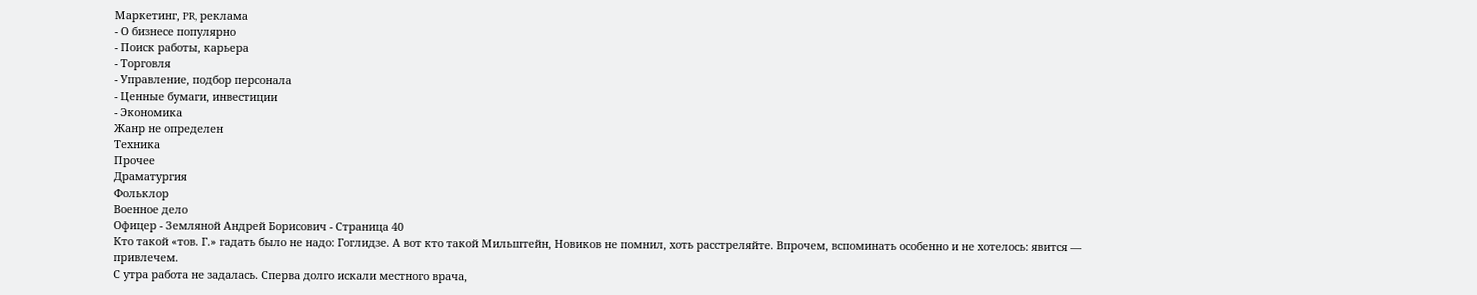Маркетинг, PR, реклама
- О бизнесе популярно
- Поиск работы, карьера
- Торговля
- Управление, подбор персонала
- Ценные бумаги, инвестиции
- Экономика
Жанр не определен
Техника
Прочее
Драматургия
Фольклор
Военное дело
Офицер - Земляной Андрей Борисович - Страница 40
Кто такой «тов. Г.» гадать было не надо: Гоглидзе. А вот кто такой Мильштейн, Новиков не помнил, хоть расстреляйте. Впрочем, вспоминать особенно и не хотелось: явится — привлечем.
С утра работа не задалась. Сперва долго искали местного врача,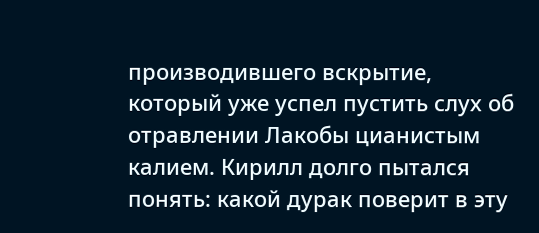производившего вскрытие, который уже успел пустить слух об отравлении Лакобы цианистым калием. Кирилл долго пытался понять: какой дурак поверит в эту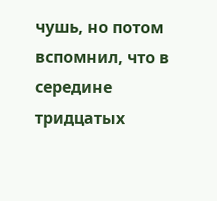чушь, но потом вспомнил, что в середине тридцатых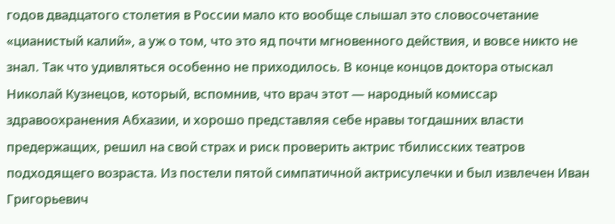годов двадцатого столетия в России мало кто вообще слышал это словосочетание «цианистый калий», а уж о том, что это яд почти мгновенного действия, и вовсе никто не знал. Так что удивляться особенно не приходилось. В конце концов доктора отыскал Николай Кузнецов, который, вспомнив, что врач этот — народный комиссар здравоохранения Абхазии, и хорошо представляя себе нравы тогдашних власти предержащих, решил на свой страх и риск проверить актрис тбилисских театров подходящего возраста. Из постели пятой симпатичной актрисулечки и был извлечен Иван Григорьевич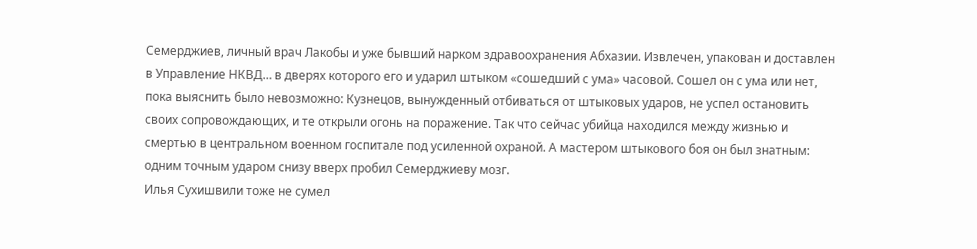Семерджиев, личный врач Лакобы и уже бывший нарком здравоохранения Абхазии. Извлечен, упакован и доставлен в Управление НКВД… в дверях которого его и ударил штыком «сошедший с ума» часовой. Сошел он с ума или нет, пока выяснить было невозможно: Кузнецов, вынужденный отбиваться от штыковых ударов, не успел остановить своих сопровождающих, и те открыли огонь на поражение. Так что сейчас убийца находился между жизнью и смертью в центральном военном госпитале под усиленной охраной. А мастером штыкового боя он был знатным: одним точным ударом снизу вверх пробил Семерджиеву мозг.
Илья Сухишвили тоже не сумел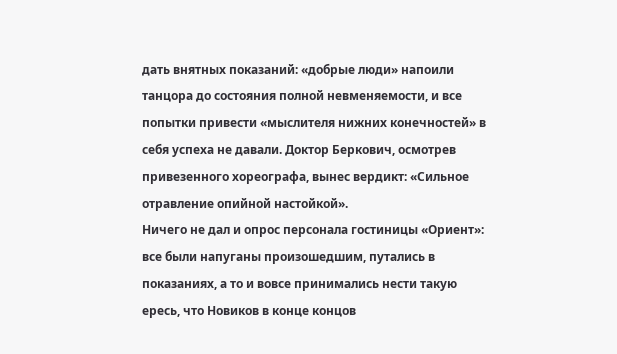дать внятных показаний: «добрые люди» напоили танцора до состояния полной невменяемости, и все попытки привести «мыслителя нижних конечностей» в себя успеха не давали. Доктор Беркович, осмотрев привезенного хореографа, вынес вердикт: «Сильное отравление опийной настойкой».
Ничего не дал и опрос персонала гостиницы «Ориент»: все были напуганы произошедшим, путались в показаниях, а то и вовсе принимались нести такую ересь, что Новиков в конце концов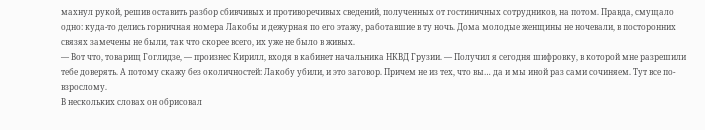махнул рукой, решив оставить разбор сбивчивых и противоречивых сведений, полученных от гостиничных сотрудников, на потом. Правда, смущало одно: куда-то делись горничная номера Лакобы и дежурная по его этажу, работавшие в ту ночь. Дома молодые женщины не ночевали, в посторонних связях замечены не были, так что скорее всего, их уже не было в живых.
— Вот что, товарищ Гоглидзе, — произнес Кирилл, входя в кабинет начальника НКВД Грузии. — Получил я сегодня шифровку, в которой мне разрешили тебе доверять. А потому скажу без околичностей: Лакобу убили, и это заговор. Причем не из тех, что вы… да и мы иной раз сами сочиняем. Тут все по-взрослому.
В нескольких словах он обрисовал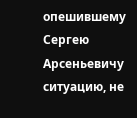опешившему Сергею Арсеньевичу ситуацию, не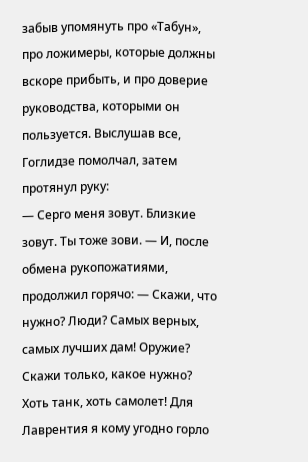забыв упомянуть про «Табун», про ложимеры, которые должны вскоре прибыть, и про доверие руководства, которыми он пользуется. Выслушав все, Гоглидзе помолчал, затем протянул руку:
— Серго меня зовут. Близкие зовут. Ты тоже зови. — И, после обмена рукопожатиями, продолжил горячо: — Скажи, что нужно? Люди? Самых верных, самых лучших дам! Оружие? Скажи только, какое нужно? Хоть танк, хоть самолет! Для Лаврентия я кому угодно горло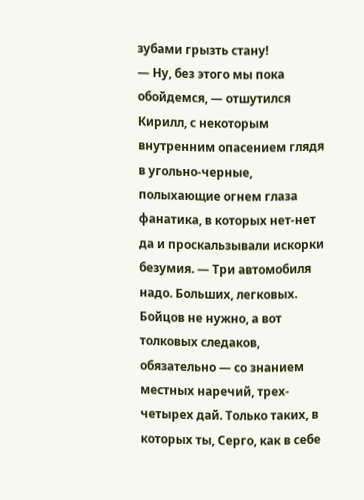зубами грызть стану!
— Ну, без этого мы пока обойдемся, — отшутился Кирилл, с некоторым внутренним опасением глядя в угольно-черные, полыхающие огнем глаза фанатика, в которых нет-нет да и проскальзывали искорки безумия. — Три автомобиля надо. Больших, легковых. Бойцов не нужно, а вот толковых следаков, обязательно — со знанием местных наречий, трех-четырех дай. Только таких, в которых ты, Серго, как в себе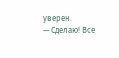уверен.
— Сделаю! Все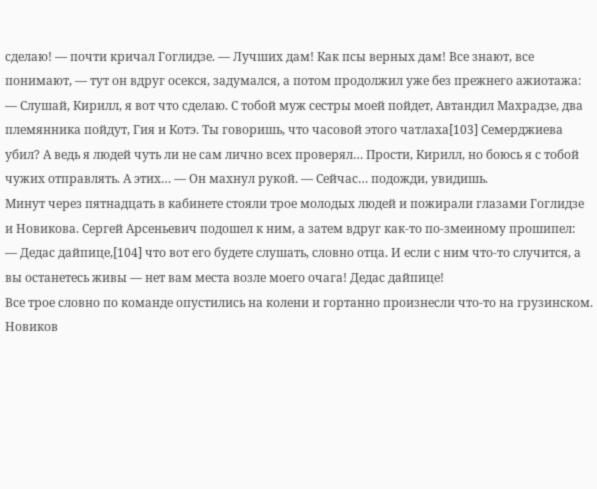сделаю! — почти кричал Гоглидзе. — Лучших дам! Как псы верных дам! Все знают, все понимают, — тут он вдруг осекся, задумался, а потом продолжил уже без прежнего ажиотажа: — Слушай, Кирилл, я вот что сделаю. С тобой муж сестры моей пойдет, Автандил Махрадзе, два племянника пойдут, Гия и Котэ. Ты говоришь, что часовой этого чатлаха[103] Семерджиева убил? А ведь я людей чуть ли не сам лично всех проверял… Прости, Кирилл, но боюсь я с тобой чужих отправлять. А этих… — Он махнул рукой. — Сейчас… подожди, увидишь.
Минут через пятнадцать в кабинете стояли трое молодых людей и пожирали глазами Гоглидзе и Новикова. Сергей Арсеньевич подошел к ним, а затем вдруг как-то по-змеиному прошипел:
— Дедас дайпице,[104] что вот его будете слушать, словно отца. И если с ним что-то случится, а вы останетесь живы — нет вам места возле моего очага! Дедас дайпице!
Все трое словно по команде опустились на колени и гортанно произнесли что-то на грузинском. Новиков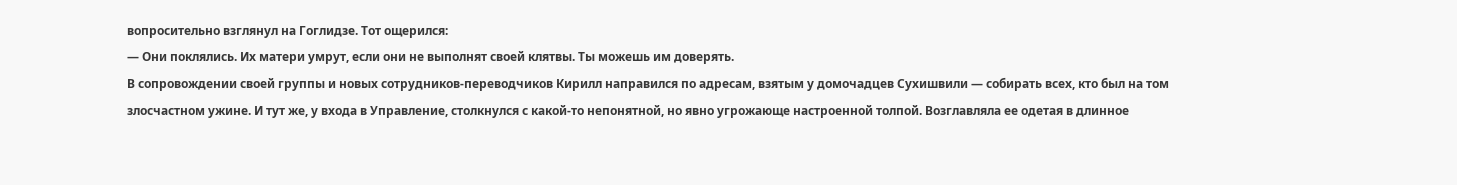вопросительно взглянул на Гоглидзе. Тот ощерился:
— Они поклялись. Их матери умрут, если они не выполнят своей клятвы. Ты можешь им доверять.
В сопровождении своей группы и новых сотрудников-переводчиков Кирилл направился по адресам, взятым у домочадцев Сухишвили — собирать всех, кто был на том злосчастном ужине. И тут же, у входа в Управление, столкнулся с какой-то непонятной, но явно угрожающе настроенной толпой. Возглавляла ее одетая в длинное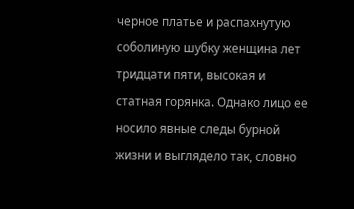черное платье и распахнутую соболиную шубку женщина лет тридцати пяти, высокая и статная горянка. Однако лицо ее носило явные следы бурной жизни и выглядело так, словно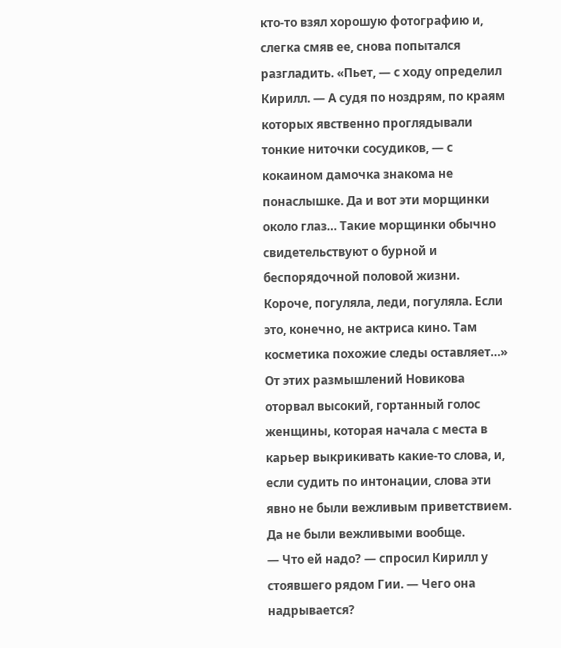кто-то взял хорошую фотографию и, слегка смяв ее, снова попытался разгладить. «Пьет, — с ходу определил Кирилл. — А судя по ноздрям, по краям которых явственно проглядывали тонкие ниточки сосудиков, — с кокаином дамочка знакома не понаслышке. Да и вот эти морщинки около глаз… Такие морщинки обычно свидетельствуют о бурной и беспорядочной половой жизни. Короче, погуляла, леди, погуляла. Если это, конечно, не актриса кино. Там косметика похожие следы оставляет…»
От этих размышлений Новикова оторвал высокий, гортанный голос женщины, которая начала с места в карьер выкрикивать какие-то слова, и, если судить по интонации, слова эти явно не были вежливым приветствием. Да не были вежливыми вообще.
— Что ей надо? — спросил Кирилл у стоявшего рядом Гии. — Чего она надрывается?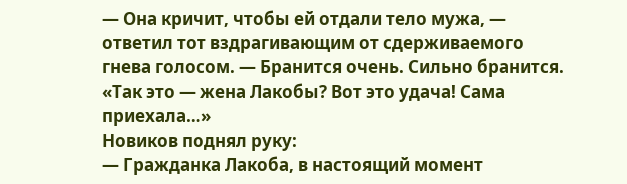— Она кричит, чтобы ей отдали тело мужа, — ответил тот вздрагивающим от сдерживаемого гнева голосом. — Бранится очень. Сильно бранится.
«Так это — жена Лакобы? Вот это удача! Сама приехала…»
Новиков поднял руку:
— Гражданка Лакоба, в настоящий момент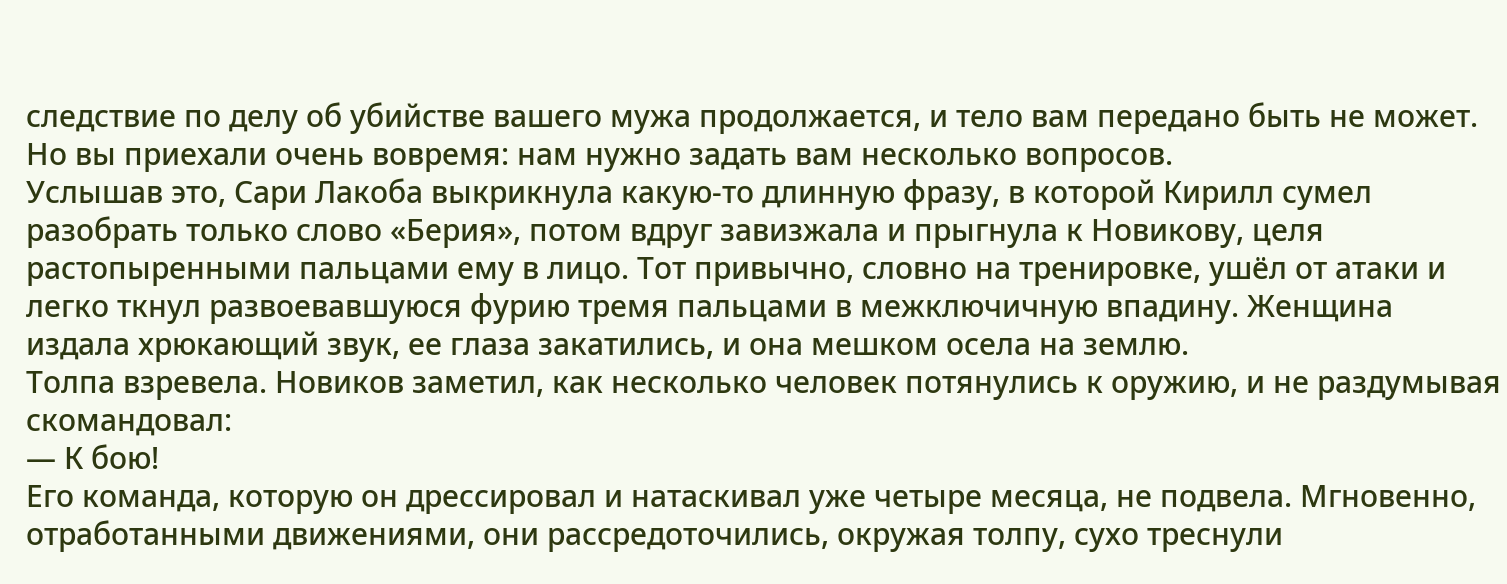следствие по делу об убийстве вашего мужа продолжается, и тело вам передано быть не может. Но вы приехали очень вовремя: нам нужно задать вам несколько вопросов.
Услышав это, Сари Лакоба выкрикнула какую-то длинную фразу, в которой Кирилл сумел разобрать только слово «Берия», потом вдруг завизжала и прыгнула к Новикову, целя растопыренными пальцами ему в лицо. Тот привычно, словно на тренировке, ушёл от атаки и легко ткнул развоевавшуюся фурию тремя пальцами в межключичную впадину. Женщина издала хрюкающий звук, ее глаза закатились, и она мешком осела на землю.
Толпа взревела. Новиков заметил, как несколько человек потянулись к оружию, и не раздумывая скомандовал:
— К бою!
Его команда, которую он дрессировал и натаскивал уже четыре месяца, не подвела. Мгновенно, отработанными движениями, они рассредоточились, окружая толпу, сухо треснули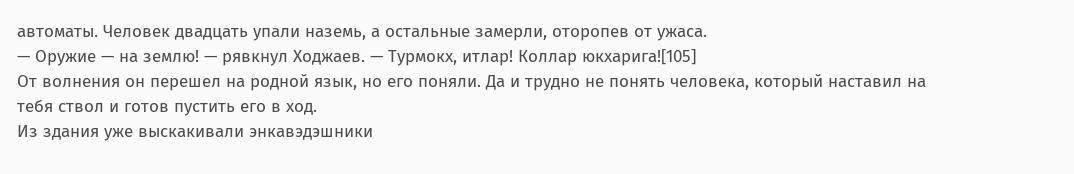автоматы. Человек двадцать упали наземь, а остальные замерли, оторопев от ужаса.
— Оружие — на землю! — рявкнул Ходжаев. — Турмокх, итлар! Коллар юкхарига![105]
От волнения он перешел на родной язык, но его поняли. Да и трудно не понять человека, который наставил на тебя ствол и готов пустить его в ход.
Из здания уже выскакивали энкавэдэшники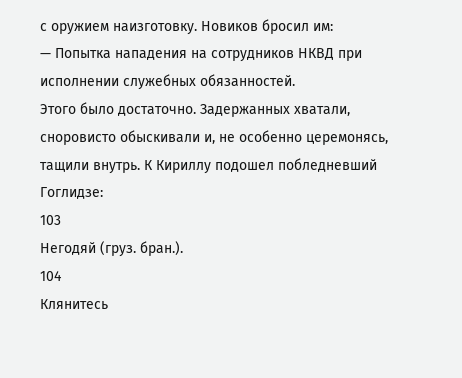с оружием наизготовку. Новиков бросил им:
— Попытка нападения на сотрудников НКВД при исполнении служебных обязанностей.
Этого было достаточно. Задержанных хватали, сноровисто обыскивали и, не особенно церемонясь, тащили внутрь. К Кириллу подошел побледневший Гоглидзе:
103
Негодяй (груз. бран.).
104
Клянитесь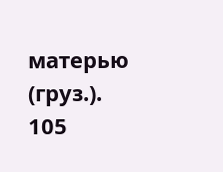матерью (груз.).
105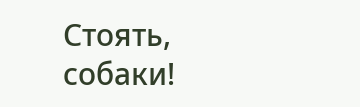Стоять, собаки!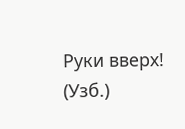Руки вверх! (Узб.)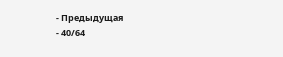- Предыдущая
- 40/64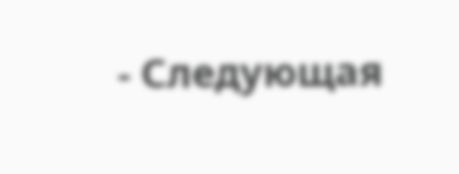- Следующая